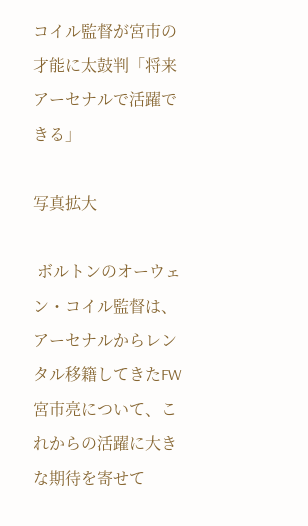コイル監督が宮市の才能に太鼓判「将来アーセナルで活躍できる」

写真拡大

 ボルトンのオーウェン・コイル監督は、アーセナルからレンタル移籍してきたFW宮市亮について、これからの活躍に大きな期待を寄せて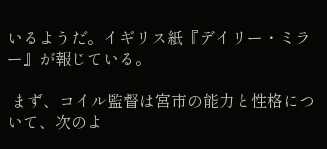いるようだ。イギリス紙『デイリー・ミラー』が報じている。

 まず、コイル監督は宮市の能力と性格について、次のよ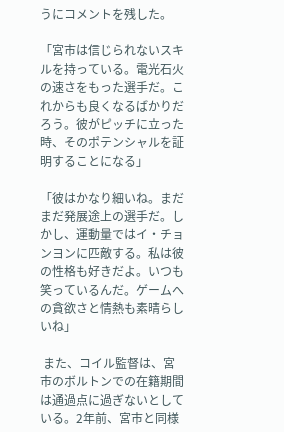うにコメントを残した。

「宮市は信じられないスキルを持っている。電光石火の速さをもった選手だ。これからも良くなるばかりだろう。彼がピッチに立った時、そのポテンシャルを証明することになる」

「彼はかなり細いね。まだまだ発展途上の選手だ。しかし、運動量ではイ・チョンヨンに匹敵する。私は彼の性格も好きだよ。いつも笑っているんだ。ゲームへの貪欲さと情熱も素晴らしいね」

 また、コイル監督は、宮市のボルトンでの在籍期間は通過点に過ぎないとしている。2年前、宮市と同様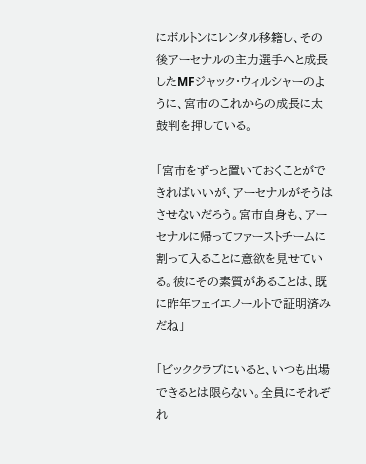にボルトンにレンタル移籍し、その後アーセナルの主力選手へと成長したMFジャック・ウィルシャーのように、宮市のこれからの成長に太鼓判を押している。

「宮市をずっと置いておくことができればいいが、アーセナルがそうはさせないだろう。宮市自身も、アーセナルに帰ってファーストチームに割って入ることに意欲を見せている。彼にその素質があることは、既に昨年フェイエノールトで証明済みだね」

「ビッククラブにいると、いつも出場できるとは限らない。全員にそれぞれ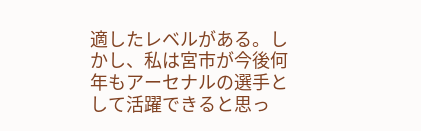適したレベルがある。しかし、私は宮市が今後何年もアーセナルの選手として活躍できると思っ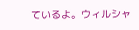ているよ。ウィルシャ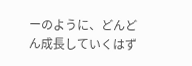ーのように、どんどん成長していくはず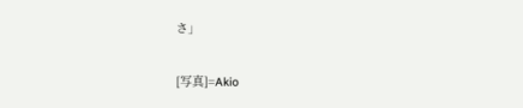さ」

[写真]=Akio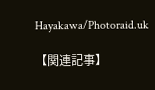Hayakawa/Photoraid.uk

【関連記事】